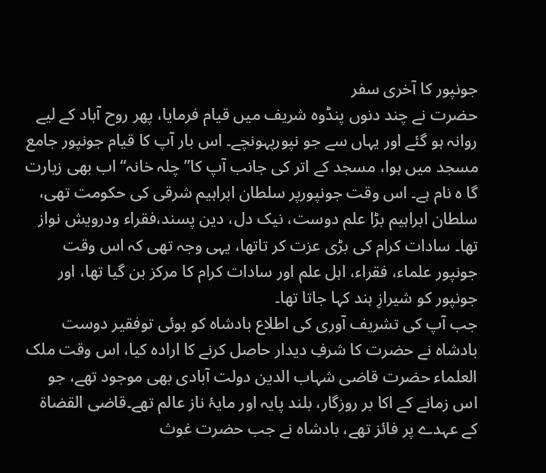جونپور کا آخری سفر
حضرت نے چند دنوں پنڈوہ شریف میں قیام فرمایا، پھر روح آباد کے لیے روانہ ہو گئے اور یہاں سے جو نپورپہونچے۔ اس بار آپ کا قیام جونپور جامع مسجد میں ہوا، مسجد کے اتر کی جانب آپ کا”چلہ خانہ“ اب بھی زیارت گا ہ نام ہے۔ اس وقت جونپورپر سلطان ابراہیم شرقی کی حکومت تھی، سلطان ابراہیم بڑا علم دوست، نیک دل، دین پسند،فقراء ودرویش نواز تھا۔ سادات کرام کی بڑی عزت کر تاتھا، یہی وجہ تھی کہ اس وقت جونپور علماء، فقراء، اہل علم اور سادات کرام کا مرکز بن گیا تھا، اور جونپور کو شیرازِ ہند کہا جاتا تھا۔
جب آپ کی تشریف آوری کی اطلاع بادشاہ کو ہوئی توفقیر دوست بادشاہ نے حضرت کا شرفِ دیدار حاصل کرنے کا ارادہ کیا، اس وقت ملک العلماء حضرت قاضی شہاب الدین دولت آبادی بھی موجود تھے، جو اس زمانے کے اکا بر روزگار، بلند پایہ اور مایۂ ناز عالم تھے۔قاضی القضاۃ کے عہدے پر فائز تھے، بادشاہ نے جب حضرت غوث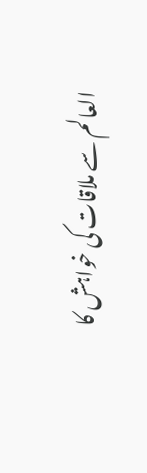العالم سے ملاقات کی خواہش کا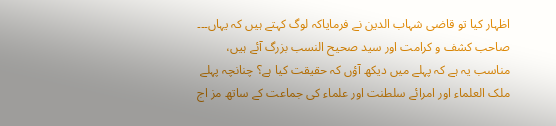اظہار کیا تو قاضی شہاب الدین نے فرمایاکہ لوگ کہتے ہیں کہ یہاں۔۔۔ صاحب کشف و کرامت اور سید صحیح النسب بزرگ آئے ہیں، مناسب یہ ہے کہ پہلے میں دیکھ آؤں کہ حقیقت کیا ہے؟ چنانچہ پہلے ملک العلماء اور امرائے سلطنت اور علماء کی جماعت کے ساتھ مز اج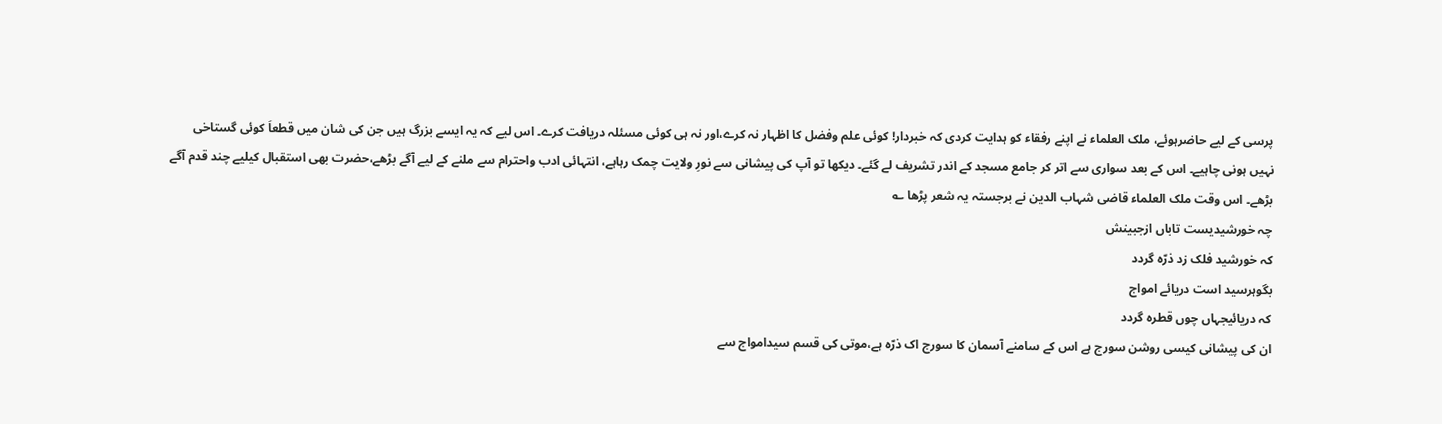پرسی کے لیے حاضرہوئے، ملک العلماء نے اپنے رفقاء کو ہدایت کردی کہ خبردار! کوئی علم وفضل کا اظہار نہ کرے،اور نہ ہی کوئی مسئلہ دریافت کرے۔ اس لیے کہ یہ ایسے بزرگ ہیں جن کی شان میں قطعاَ کوئی گستاخی نہیں ہونی چاہیے۔ اس کے بعد سواری سے اتر کر جامع مسجد کے اندر تشریف لے گئے۔ دیکھا تو آپ کی پیشانی سے نورِ ولایت چمک رہاہے، انتہائی ادب واحترام سے ملنے کے لیے آگے بڑھے،حضرت بھی استقبال کیلیے چند قدم آگے بڑھے۔ اس وقت ملک العلماء قاضی شہاب الدین نے برجستہ یہ شعر پڑھا ؎
چہ خورشیدیست تاباں ازجبینش
کہ خورشید فلک زد ذرّہ گردد
بگوہرسید است دریائے امواج
کہ دریائیجہاں چوں قطرہ گردد
ان کی پیشانی کیسی روشن سورج ہے اس کے سامنے آسمان کا سورج اک ذرّہ ہے،موتی کی قسم سيدامواج سے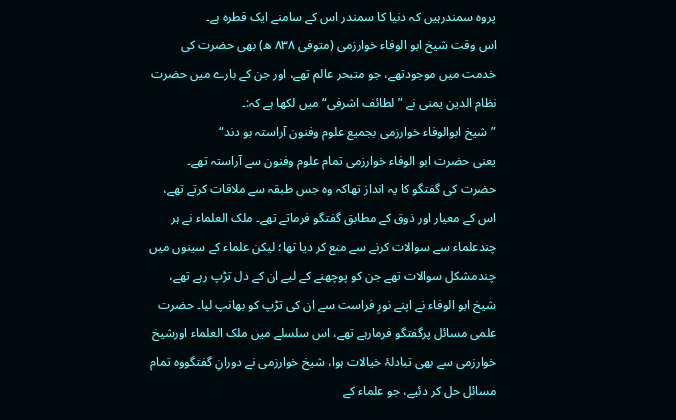پروہ سمندرہیں کہ دنیا کا سمندر اس کے سامنے ایک قطرہ ہے۔
اس وقت شیخ ابو الوفاء خوارزمی (متوفی ۸۳۸ ھ) بھی حضرت کی خدمت میں موجودتھے، جو متبحر عالم تھے، اور جن کے بارے میں حضرت نظام الدین یمنی نے ”لطائف اشرفی“ میں لکھا ہے کہ:۔
”شیخ ابوالوفاء خوارزمی بجمیع علوم وفنون آراستہ بو دند“
یعنی حضرت ابو الوفاء خوارزمی تمام علوم وفنون سے آراستہ تھے۔
حضرت کی گفتگو کا یہ انداز تھاکہ وہ جس طبقہ سے ملاقات کرتے تھے، اس کے معیار اور ذوق کے مطابق گفتگو فرماتے تھے۔ ملک العلماء نے ہر چندعلماء سے سوالات کرنے سے منع کر دیا تھا؛ لیکن علماء کے سینوں میں چندمشکل سوالات تھے جن کو پوچھنے کے لیے ان کے دل تڑپ رہے تھے، شیخ ابو الوفاء نے اپنے نورِ فراست سے ان کی تڑپ کو بھانپ لیا۔ حضرت علمی مسائل پرگفتگو فرمارہے تھے، اس سلسلے میں ملک العلماء اورشیخ خوارزمی سے بھی تبادلۂ خیالات ہوا، شیخ خوارزمی نے دورانِ گفتگووہ تمام مسائل حل کر دئیے، جو علماء کے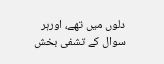دلوں میں تھے، اورہر سوال کے تشفی بخش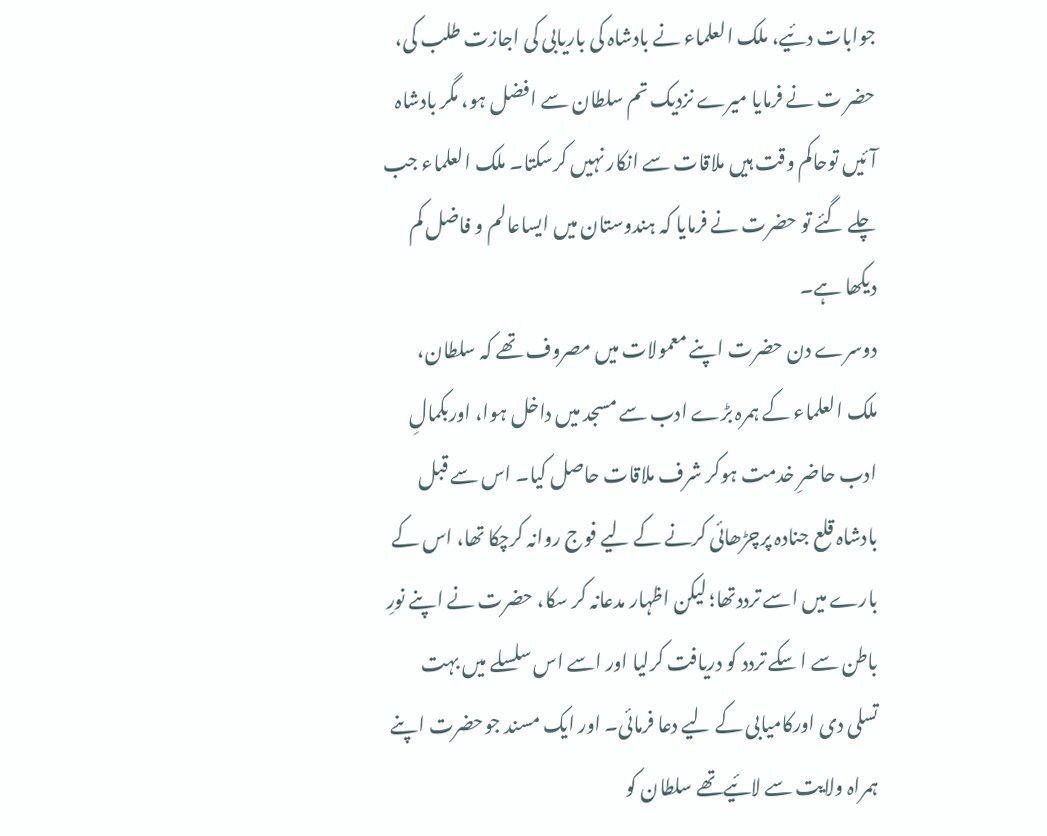جوابات دئیے، ملک العلماء نے بادشاہ کی باریابی کی اجازت طلب کی، حضر ت نے فرمایا میرے نزدیک تم سلطان سے افضل ہو، مگر بادشاہ آئیں توحاکم وقت ہیں ملاقات سے انکار نہیں کرسکتا۔ ملک العلماء جب چلے گئے تو حضرت نے فرمایا کہ ہندوستان میں ایساعالم و فاضل کم دیکھا ہے۔
دوسرے دن حضرت اپنے معمولات میں مصروف تھے کہ سلطان، ملک العلماء کے ہمرہ بڑے ادب سے مسجد میں داخل ہوا، اوربکمالِ ادب حاضرِ خدمت ہوکر شرف ملاقات حاصل کیا۔ اس سے قبل بادشاہ قلع جنادہ پرچڑھائی کرنے کے لیے فوج روانہ کرچکا تھا، اس کے بارے میں اسے ترددتھا؛ لیکن اظہار مدعانہ کر سکا، حضرت نے اپنے نورِ باطن سے ا سکے تردد کو دریافت کرلیا اور اسے اس سلسلے میں بہت تسلی دی اورکامیابی کے لیے دعا فرمائی۔ اور ایک مسند جوحضرت اپنے ہمراہ ولایت سے لائیےتھے سلطان کو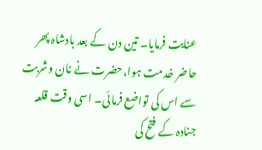عنایت فرمایا۔ تین دن کے بعد بادشاہ پھر حاضر خدمت ہوا،حضرت نے نان وشربت سے اس کی تواضع فرمائی۔ اسی وقت قلعہ جنادہ کے فتح کی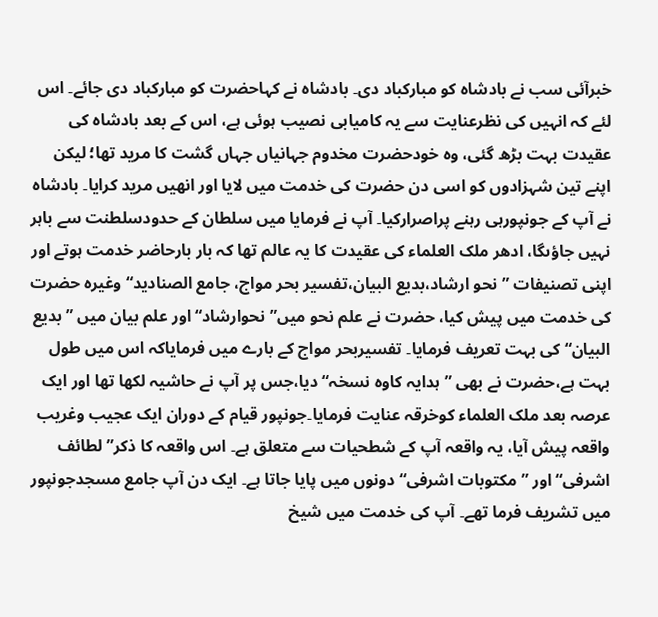خبرآئی سب نے بادشاہ کو مبارکباد دی۔ بادشاہ نے کہاحضرت کو مبارکباد دی جائے۔ اس لئے کہ انہیں کی نظرعنایت سے یہ کامیابی نصیب ہوئی ہے، اس کے بعد بادشاہ کی عقیدت بہت بڑھ گئی، وہ خودحضرت مخدوم جہانیاں جہاں گشت کا مرید تھا؛ لیکن اپنے تین شہزادوں کو اسی دن حضرت کی خدمت میں لایا اور انھیں مرید کرایا۔ بادشاہ نے آپ کے جونپورہی رہنے پراصرارکیا۔ آپ نے فرمایا میں سلطان کے حدودسلطنت سے باہر نہیں جاؤںگا، ادھر ملک العلماء کی عقیدت کا یہ عالم تھا کہ بار بارحاضر خدمت ہوتے اور اپنی تصنیفات ”نحو ارشاد،بدیع البيان،تفسیر بحر مواج، جامع الصنادید“ وغیرہ حضرت کی خدمت میں پیش کیا، حضرت نے علم نحو میں”نحوارشاد“ اور علم بیان میں ”بدیع البیان“ کی بہت تعریف فرمایا۔ تفسیربحر مواج کے بارے میں فرمایاکہ اس میں طول بہت ہے،حضرت نے بھی ”ہدایہ کاوہ نسخہ“ دیا،جس پر آپ نے حاشیہ لکھا تھا اور ایک عرصہ بعد ملک العلماء کوخرقہ عنایت فرمایا۔جونپور قیام کے دوران ایک عجیب وغریب واقعہ پیش آیا، یہ واقعہ آپ کے شطحیات سے متعلق ہے۔ اس واقعہ کا ذکر”لطائف اشرفی“ اور ”مکتوبات اشرفی“ دونوں میں پایا جاتا ہے۔ ایک دن آپ جامع مسجدجونپور میں تشریف فرما تھے۔ آپ کی خدمت میں شیخ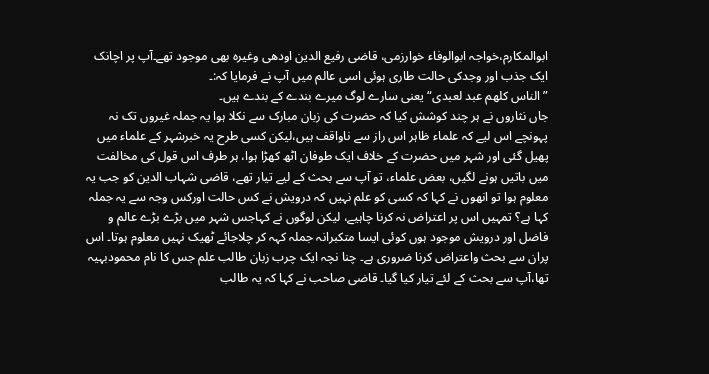ابوالمکارم،خواجہ ابوالوفاء خوارزمی، قاضی رفیع الدین اودھی وغیرہ بھی موجود تھے۔آپ پر اچانک ایک جذب اور وجدکی حالت طاری ہوئی اسی عالم میں آپ نے فرمایا کہ:۔
”الناس کلھم عبد لعبدی“ یعنی سارے لوگ میرے بندے کے بندے ہیں۔
جاں نثاروں نے ہر چند کوشش کیا کہ حضرت کی زبان مبارک سے نکلا ہوا یہ جملہ غیروں تک نہ پہونچے اس لیے کہ علماء ظاہر اس راز سے ناواقف ہیں،لیکن کسی طرح یہ خبرشہر کے علماء میں پھیل گئی اور شہر میں حضرت کے خلاف ایک طوفان اٹھ کھڑا ہوا، ہر طرف اس قول کی مخالفت میں باتیں ہونے لگیں، بعض علماء، تو آپ سے بحث کے لیے تیار تھے، قاضی شہاب الدین کو جب یہ معلوم ہوا تو انھوں نے کہا کہ کسی کو علم نہیں کہ درویش نے کس حالت اورکس وجہ سے یہ جملہ کہا ہے؟ تمہیں اس پر اعتراض نہ کرنا چاہیے، لیکن لوگوں نے کہاجس شہر میں بڑے بڑے عالم و فاضل اور درویش موجود ہوں کوئی ایسا متکبرانہ جملہ کہہ کر چلاجائے ٹھیک نہیں معلوم ہوتا۔ اس پران سے بحث واعتراض کرنا ضروری ہے۔ چنا نچہ ایک چرب زبان طالب علم جس کا نام محمودبہیہ تھا،آپ سے بحث کے لئے تیار کیا گیا۔ قاضی صاحب نے کہا کہ یہ طالب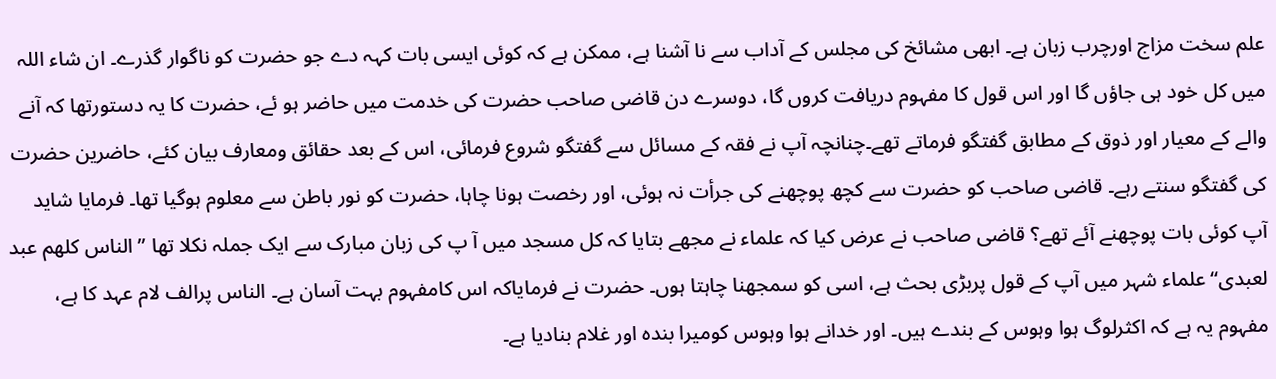علم سخت مزاج اورچرب زبان ہے۔ ابھی مشائخ کی مجلس کے آداب سے نا آشنا ہے، ممکن ہے کہ کوئی ایسی بات کہہ دے جو حضرت کو ناگوار گذرے۔ ان شاء اللہ میں کل خود ہی جاؤں گا اور اس قول کا مفہوم دریافت کروں گا، دوسرے دن قاضی صاحب حضرت کی خدمت میں حاضر ہو ئے، حضرت کا یہ دستورتھا کہ آنے والے کے معیار اور ذوق کے مطابق گفتگو فرماتے تھے۔چنانچہ آپ نے فقہ کے مسائل سے گفتگو شروع فرمائی، اس کے بعد حقائق ومعارف بیان کئے، حاضرین حضرت کی گفتگو سنتے رہے۔ قاضی صاحب کو حضرت سے کچھ پوچھنے کی جرأت نہ ہوئی، اور رخصت ہونا چاہا، حضرت کو نور باطن سے معلوم ہوگیا تھا۔ فرمایا شاید آپ کوئی بات پوچھنے آئے تھے؟ قاضی صاحب نے عرض کیا کہ علماء نے مجھے بتایا کہ کل مسجد میں آ پ کی زبان مبارک سے ایک جملہ نکلا تھا ”الناس كلهم عبد لعبدی“علماء شہر میں آپ کے قول پربڑی بحث ہے، اسی کو سمجھنا چاہتا ہوں۔ حضرت نے فرمایاکہ اس کامفہوم بہت آسان ہے۔ الناس پرالف لام عہد کا ہے، مفہوم یہ ہے کہ اکثرلوگ ہوا وہوس کے بندے ہیں۔ اور خدانے ہوا وہوس کومیرا بندہ اور غلام بنادیا ہے۔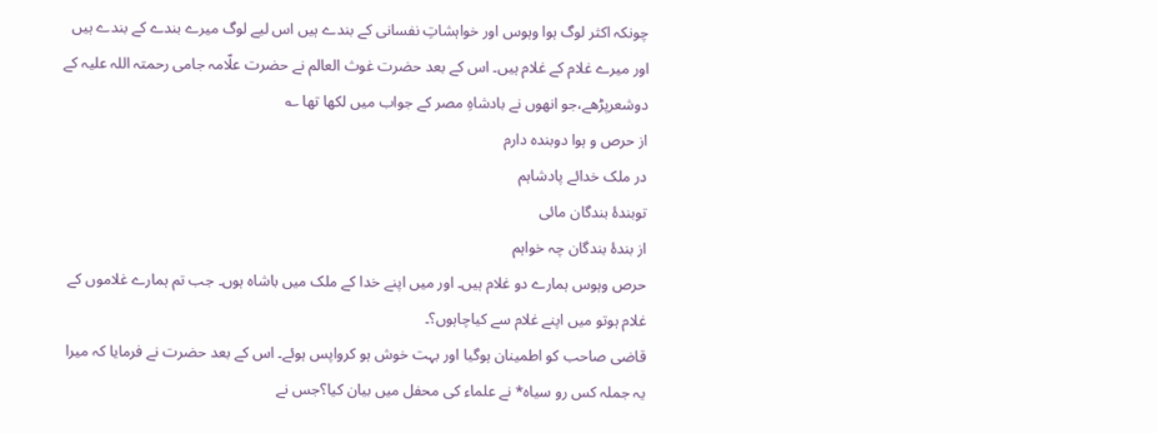چونکہ اکثر لوگ ہوا وہوس اور خواہشاتِ نفسانی کے بندے ہیں اس لیے لوگ میرے بندے کے بندے ہیں اور میرے غلام کے غلام ہیں۔ اس کے بعد حضرت غوث العالم نے حضرت علّامہ جامی رحمتہ اللہ علیہ کے دوشعرپڑھے،جو انھوں نے بادشاہِ مصر کے جواب میں لکھا تھا ؎
از حرص و ہوا دوبندہ دارم
در ملک خدائے پادشاہم
توبندۂ بندگان مائی
از بندۂ بندگان چہ خواہم
حرص وہوس ہمارے دو غلام ہیں۔ اور میں اپنے خدا کے ملک میں باشاہ ہوں۔ جب تم ہمارے غلاموں کے غلام ہوتو میں اپنے غلام سے کیاچاہوں؟۔
قاضی صاحب کو اطمینان ہوگیا اور بہت خوش ہو کرواپس ہوئے۔ اس کے بعد حضرت نے فرمایا کہ میرا یہ جملہ کس رو سیاہ* نے علماء کی محفل میں بیان کیا؟جس نے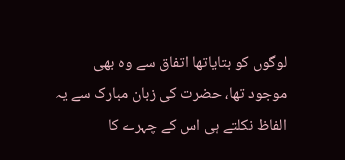لوگوں کو بتایاتھا اتفاق سے وہ بھی موجود تھا، حضرت کی زبان مبارک سے یہ الفاظ نکلتے ہی اس کے چہرے کا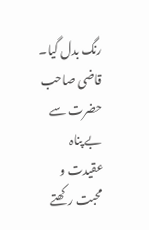رنگ بدل گیا۔ قاضی صاحب حضرت سے بے پناہ عقیدت و محبت رکھتے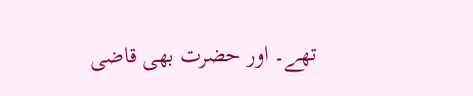تھے۔ اور حضرت بھی قاضی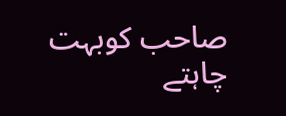صاحب کوبہت چاہتے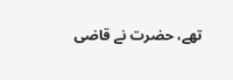تھے، حضرت نے قاضی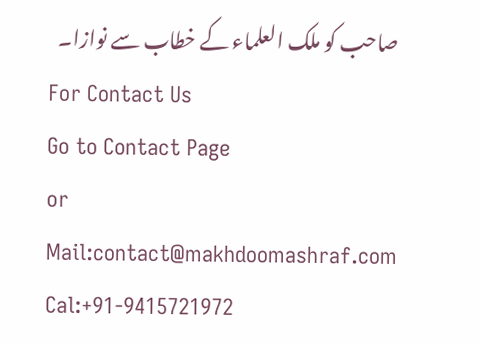صاحب کو ملک العلماء کے خطاب سے نوازا۔
For Contact Us
Go to Contact Page
or
Mail:contact@makhdoomashraf.com
Cal:+91-9415721972